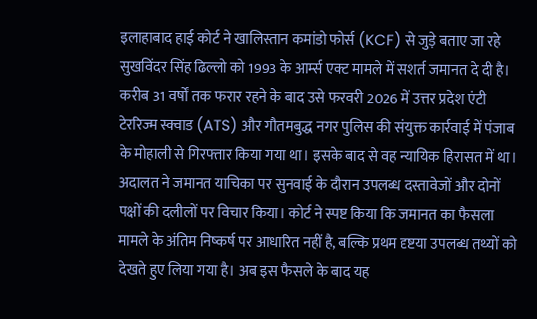इलाहाबाद हाई कोर्ट ने खालिस्तान कमांडो फोर्स (KCF) से जुड़े बताए जा रहे सुखविंदर सिंह ढिल्लो को 1993 के आर्म्स एक्ट मामले में सशर्त जमानत दे दी है। करीब 31 वर्षों तक फरार रहने के बाद उसे फरवरी 2026 में उत्तर प्रदेश एंटी टेररिज्म स्क्वाड (ATS) और गौतमबुद्ध नगर पुलिस की संयुक्त कार्रवाई में पंजाब के मोहाली से गिरफ्तार किया गया था। इसके बाद से वह न्यायिक हिरासत में था। अदालत ने जमानत याचिका पर सुनवाई के दौरान उपलब्ध दस्तावेजों और दोनों पक्षों की दलीलों पर विचार किया। कोर्ट ने स्पष्ट किया कि जमानत का फैसला मामले के अंतिम निष्कर्ष पर आधारित नहीं है, बल्कि प्रथम दृष्टया उपलब्ध तथ्यों को देखते हुए लिया गया है। अब इस फैसले के बाद यह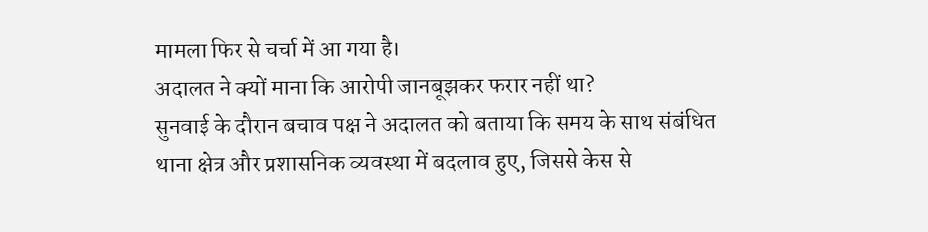मामला फिर से चर्चा में आ गया है।
अदालत ने क्यों माना कि आरोपी जानबूझकर फरार नहीं था?
सुनवाई के दौरान बचाव पक्ष ने अदालत को बताया कि समय के साथ संबंधित थाना क्षेत्र और प्रशासनिक व्यवस्था में बदलाव हुए, जिससे केस से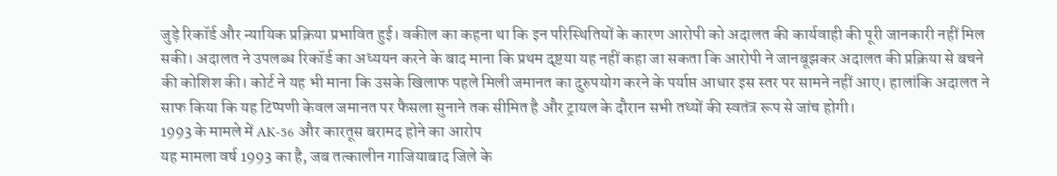जुड़े रिकॉर्ड और न्यायिक प्रक्रिया प्रभावित हुई। वकील का कहना था कि इन परिस्थितियों के कारण आरोपी को अदालत की कार्यवाही की पूरी जानकारी नहीं मिल सकी। अदालत ने उपलब्ध रिकॉर्ड का अध्ययन करने के बाद माना कि प्रथम दृष्टया यह नहीं कहा जा सकता कि आरोपी ने जानबूझकर अदालत की प्रक्रिया से बचने की कोशिश की। कोर्ट ने यह भी माना कि उसके खिलाफ पहले मिली जमानत का दुरुपयोग करने के पर्याप्त आधार इस स्तर पर सामने नहीं आए। हालांकि अदालत ने साफ किया कि यह टिप्पणी केवल जमानत पर फैसला सुनाने तक सीमित है और ट्रायल के दौरान सभी तथ्यों की स्वतंत्र रूप से जांच होगी।
1993 के मामले में AK-56 और कारतूस बरामद होने का आरोप
यह मामला वर्ष 1993 का है, जब तत्कालीन गाजियाबाद जिले के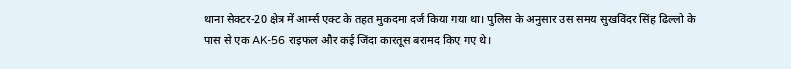थाना सेक्टर-20 क्षेत्र में आर्म्स एक्ट के तहत मुकदमा दर्ज किया गया था। पुलिस के अनुसार उस समय सुखविंदर सिंह ढिल्लो के पास से एक AK-56 राइफल और कई जिंदा कारतूस बरामद किए गए थे।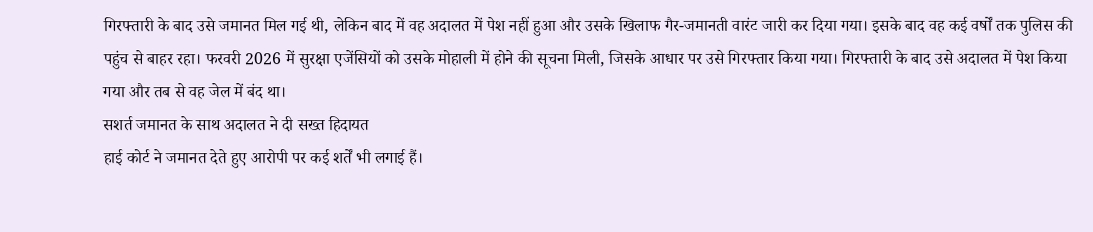गिरफ्तारी के बाद उसे जमानत मिल गई थी, लेकिन बाद में वह अदालत में पेश नहीं हुआ और उसके खिलाफ गैर-जमानती वारंट जारी कर दिया गया। इसके बाद वह कई वर्षों तक पुलिस की पहुंच से बाहर रहा। फरवरी 2026 में सुरक्षा एजेंसियों को उसके मोहाली में होने की सूचना मिली, जिसके आधार पर उसे गिरफ्तार किया गया। गिरफ्तारी के बाद उसे अदालत में पेश किया गया और तब से वह जेल में बंद था।
सशर्त जमानत के साथ अदालत ने दी सख्त हिदायत
हाई कोर्ट ने जमानत देते हुए आरोपी पर कई शर्तें भी लगाई हैं।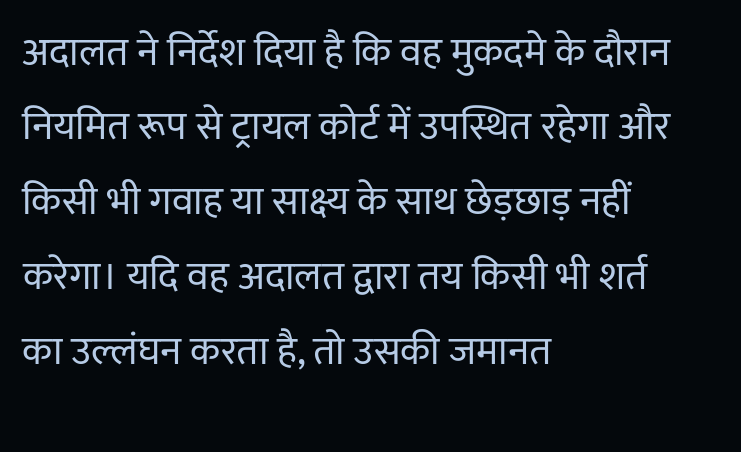अदालत ने निर्देश दिया है कि वह मुकदमे के दौरान नियमित रूप से ट्रायल कोर्ट में उपस्थित रहेगा और किसी भी गवाह या साक्ष्य के साथ छेड़छाड़ नहीं करेगा। यदि वह अदालत द्वारा तय किसी भी शर्त का उल्लंघन करता है, तो उसकी जमानत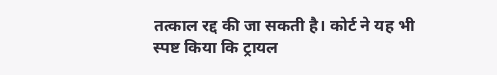तत्काल रद्द की जा सकती है। कोर्ट ने यह भी स्पष्ट किया कि ट्रायल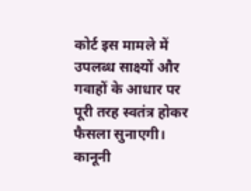कोर्ट इस मामले में उपलब्ध साक्ष्यों और गवाहों के आधार पर पूरी तरह स्वतंत्र होकर फैसला सुनाएगी। कानूनी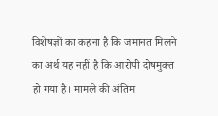विशेषज्ञों का कहना है कि जमानत मिलने का अर्थ यह नहीं है कि आरोपी दोषमुक्त हो गया है। मामले की अंतिम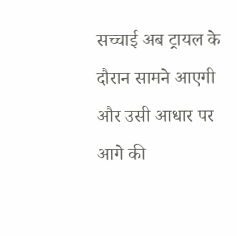सच्चाई अब ट्रायल के दौरान सामने आएगी और उसी आधार पर आगे की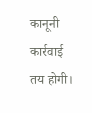कानूनी कार्रवाई तय होगी।